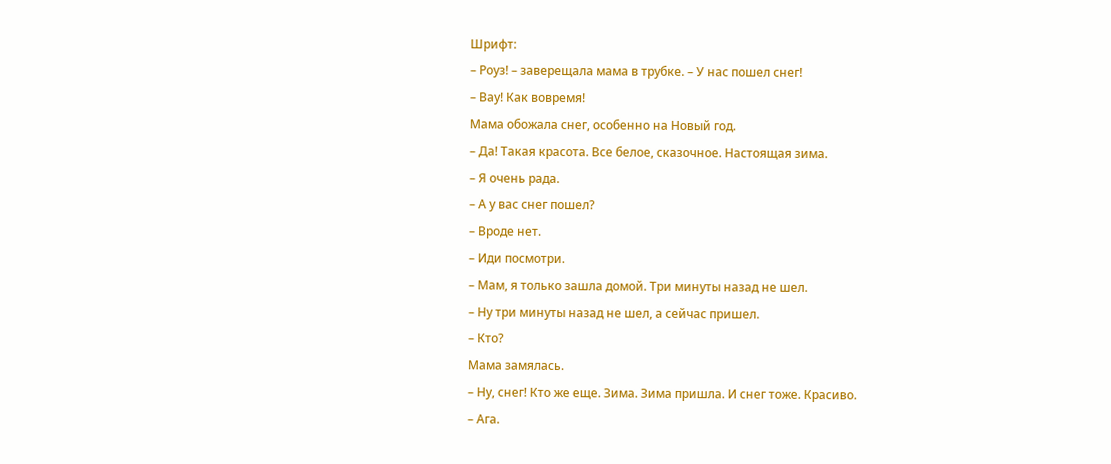Шрифт:
– Роуз! – заверещала мама в трубке. – У нас пошел снег!
– Вау! Как вовремя!
Мама обожала снег, особенно на Новый год.
– Да! Такая красота. Все белое, сказочное. Настоящая зима.
– Я очень рада.
– А у вас снег пошел?
– Вроде нет.
– Иди посмотри.
– Мам, я только зашла домой. Три минуты назад не шел.
– Ну три минуты назад не шел, а сейчас пришел.
– Кто?
Мама замялась.
– Ну, снег! Кто же еще. Зима. Зима пришла. И снег тоже. Красиво.
– Ага.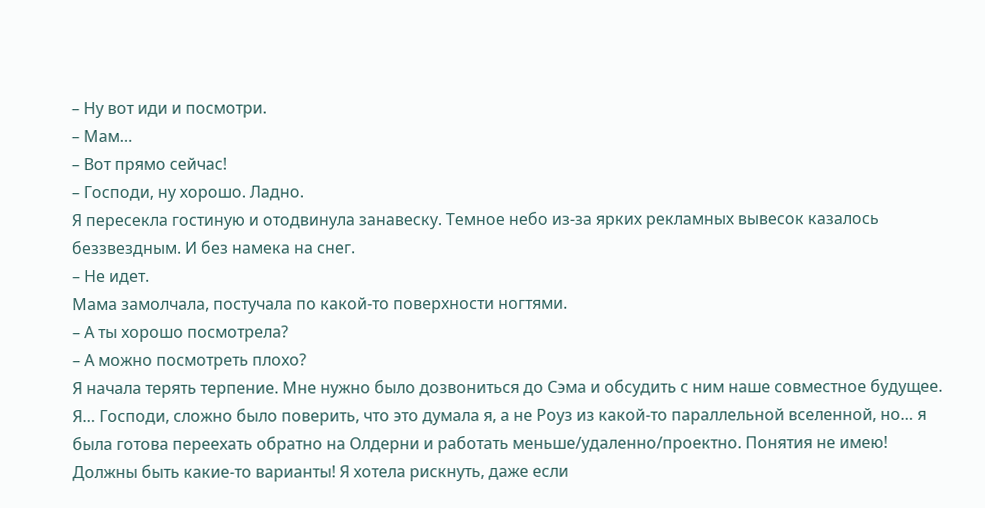– Ну вот иди и посмотри.
– Мам…
– Вот прямо сейчас!
– Господи, ну хорошо. Ладно.
Я пересекла гостиную и отодвинула занавеску. Темное небо из-за ярких рекламных вывесок казалось беззвездным. И без намека на снег.
– Не идет.
Мама замолчала, постучала по какой-то поверхности ногтями.
– А ты хорошо посмотрела?
– А можно посмотреть плохо?
Я начала терять терпение. Мне нужно было дозвониться до Сэма и обсудить с ним наше совместное будущее. Я… Господи, сложно было поверить, что это думала я, а не Роуз из какой-то параллельной вселенной, но… я была готова переехать обратно на Олдерни и работать меньше/удаленно/проектно. Понятия не имею! Должны быть какие-то варианты! Я хотела рискнуть, даже если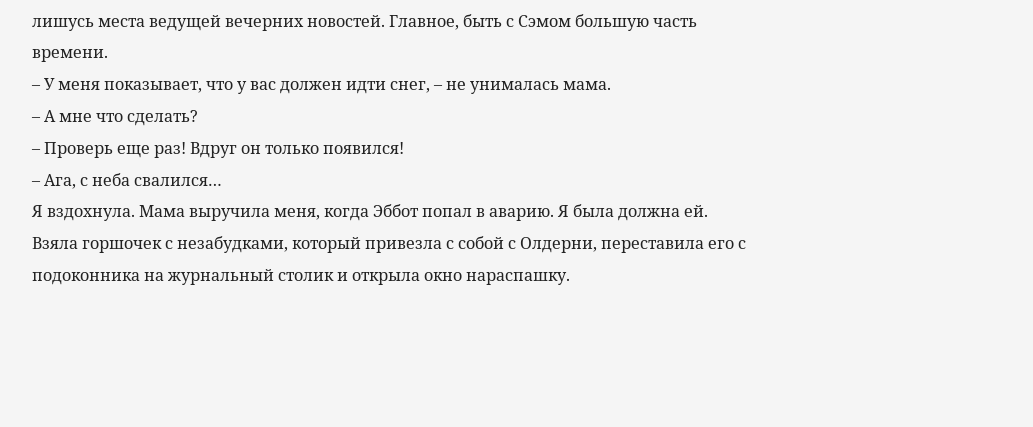лишусь места ведущей вечерних новостей. Главное, быть с Сэмом большую часть времени.
– У меня показывает, что у вас должен идти снег, – не унималась мама.
– А мне что сделать?
– Проверь еще раз! Вдруг он только появился!
– Ага, с неба свалился…
Я вздохнула. Мама выручила меня, когда Эббот попал в аварию. Я была должна ей. Взяла горшочек с незабудками, который привезла с собой с Олдерни, переставила его с подоконника на журнальный столик и открыла окно нараспашку.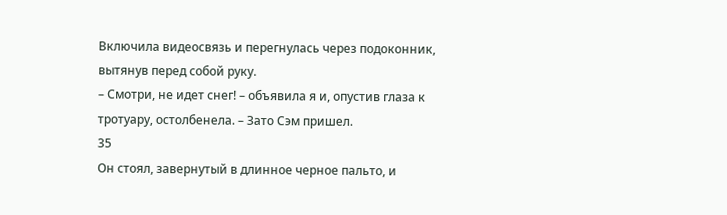Включила видеосвязь и перегнулась через подоконник, вытянув перед собой руку.
– Смотри, не идет снег! – объявила я и, опустив глаза к тротуару, остолбенела. – Зато Сэм пришел.
35
Он стоял, завернутый в длинное черное пальто, и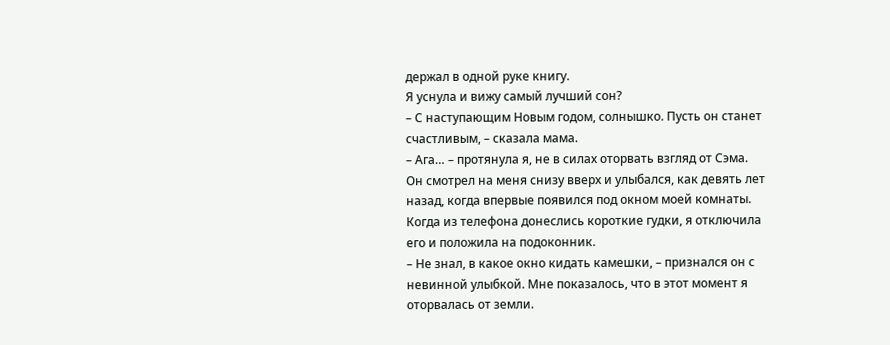держал в одной руке книгу.
Я уснула и вижу самый лучший сон?
– С наступающим Новым годом, солнышко. Пусть он станет счастливым, – сказала мама.
– Ага… – протянула я, не в силах оторвать взгляд от Сэма.
Он смотрел на меня снизу вверх и улыбался, как девять лет назад, когда впервые появился под окном моей комнаты.
Когда из телефона донеслись короткие гудки, я отключила его и положила на подоконник.
– Не знал, в какое окно кидать камешки, – признался он с невинной улыбкой. Мне показалось, что в этот момент я оторвалась от земли.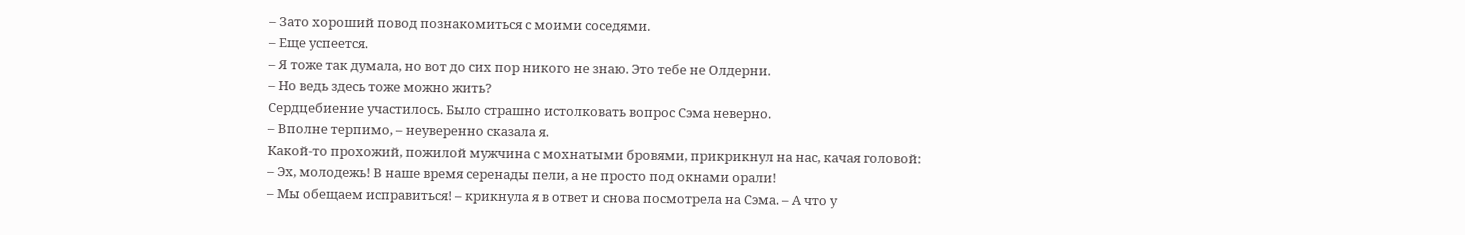– Зато хороший повод познакомиться с моими соседями.
– Еще успеется.
– Я тоже так думала, но вот до сих пор никого не знаю. Это тебе не Олдерни.
– Но ведь здесь тоже можно жить?
Сердцебиение участилось. Было страшно истолковать вопрос Сэма неверно.
– Вполне терпимо, – неуверенно сказала я.
Какой-то прохожий, пожилой мужчина с мохнатыми бровями, прикрикнул на нас, качая головой:
– Эх, молодежь! В наше время серенады пели, а не просто под окнами орали!
– Мы обещаем исправиться! – крикнула я в ответ и снова посмотрела на Сэма. – А что у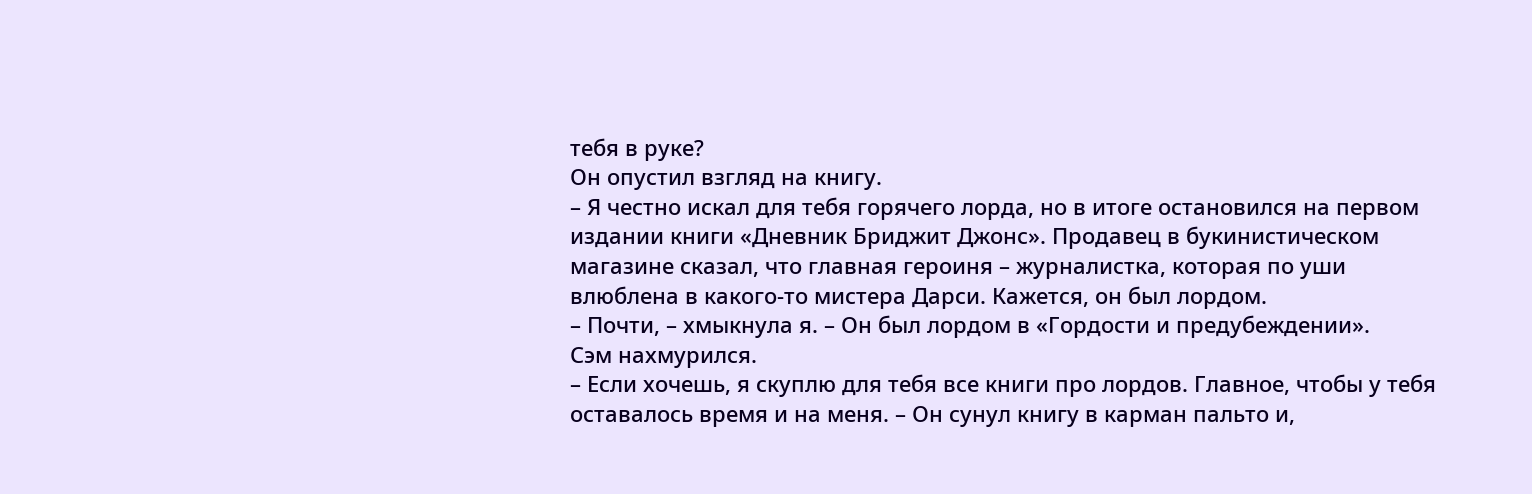тебя в руке?
Он опустил взгляд на книгу.
– Я честно искал для тебя горячего лорда, но в итоге остановился на первом издании книги «Дневник Бриджит Джонс». Продавец в букинистическом магазине сказал, что главная героиня – журналистка, которая по уши влюблена в какого-то мистера Дарси. Кажется, он был лордом.
– Почти, – хмыкнула я. – Он был лордом в «Гордости и предубеждении».
Сэм нахмурился.
– Если хочешь, я скуплю для тебя все книги про лордов. Главное, чтобы у тебя оставалось время и на меня. – Он сунул книгу в карман пальто и,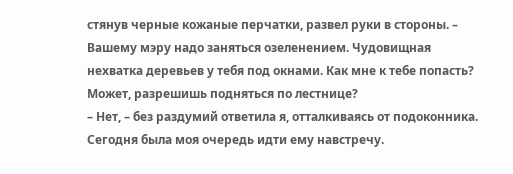стянув черные кожаные перчатки, развел руки в стороны. – Вашему мэру надо заняться озеленением. Чудовищная нехватка деревьев у тебя под окнами. Как мне к тебе попасть? Может, разрешишь подняться по лестнице?
– Нет, – без раздумий ответила я, отталкиваясь от подоконника.
Сегодня была моя очередь идти ему навстречу.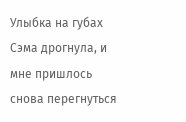Улыбка на губах Сэма дрогнула, и мне пришлось снова перегнуться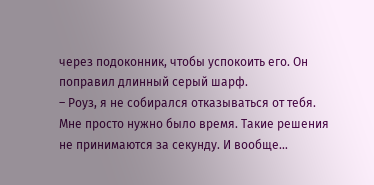через подоконник, чтобы успокоить его. Он поправил длинный серый шарф.
– Роуз, я не собирался отказываться от тебя. Мне просто нужно было время. Такие решения не принимаются за секунду. И вообще…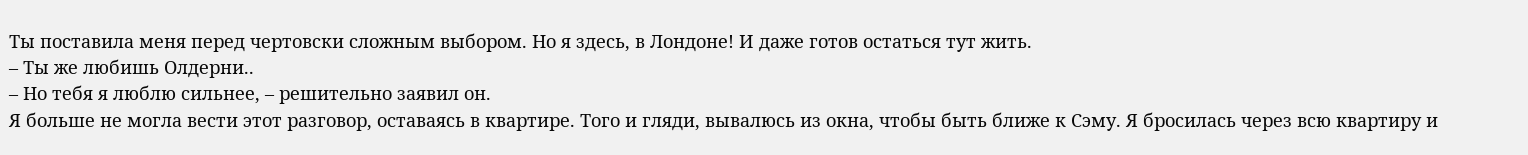Ты поставила меня перед чертовски сложным выбором. Но я здесь, в Лондоне! И даже готов остаться тут жить.
– Ты же любишь Олдерни..
– Но тебя я люблю сильнее, – решительно заявил он.
Я больше не могла вести этот разговор, оставаясь в квартире. Того и гляди, вывалюсь из окна, чтобы быть ближе к Сэму. Я бросилась через всю квартиру и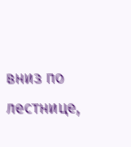вниз по лестнице,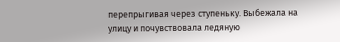перепрыгивая через ступеньку. Выбежала на улицу и почувствовала ледяную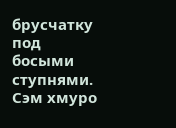брусчатку под босыми ступнями. Сэм хмуро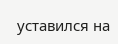уставился на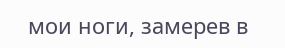мои ноги, замерев в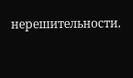нерешительности.